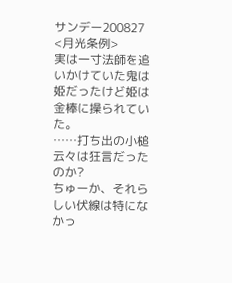サンデー200827
<月光条例>
実は一寸法師を追いかけていた鬼は姫だったけど姫は金棒に操られていた。
……打ち出の小槌云々は狂言だったのか?
ちゅーか、それらしい伏線は特になかっ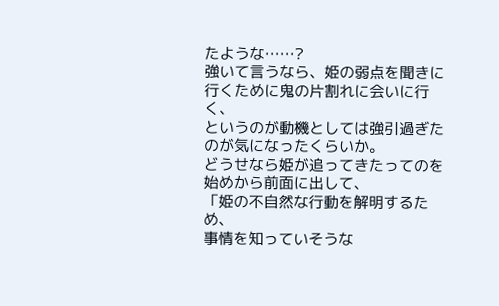たような……?
強いて言うなら、姫の弱点を聞きに行くために鬼の片割れに会いに行く、
というのが動機としては強引過ぎたのが気になったくらいか。
どうせなら姫が追ってきたってのを始めから前面に出して、
「姫の不自然な行動を解明するため、
事情を知っていそうな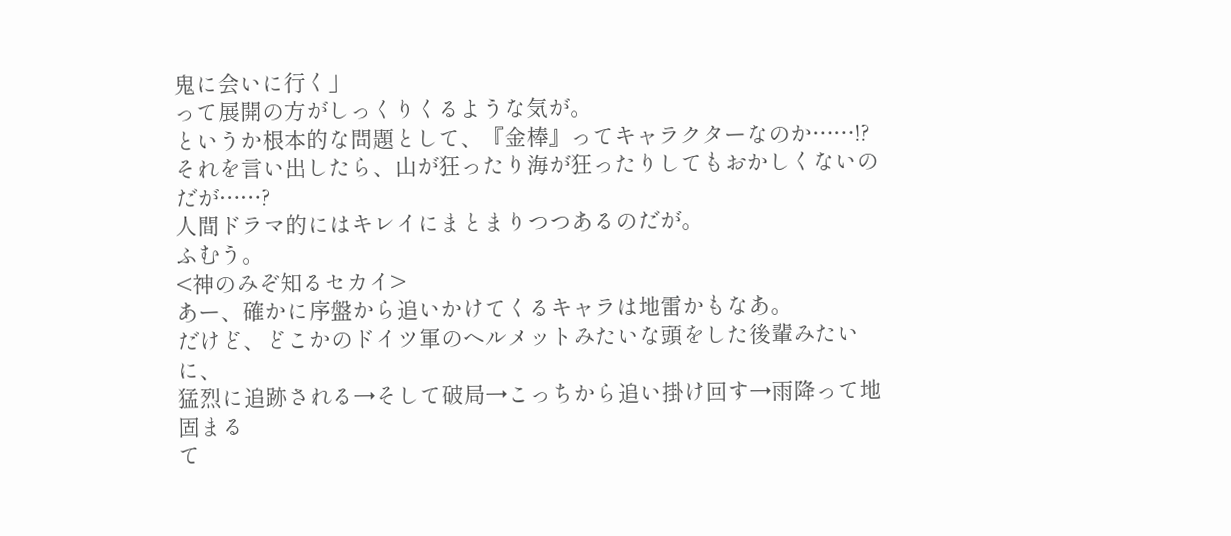鬼に会いに行く」
って展開の方がしっくりくるような気が。
というか根本的な問題として、『金棒』ってキャラクターなのか……!?
それを言い出したら、山が狂ったり海が狂ったりしてもおかしくないのだが……?
人間ドラマ的にはキレイにまとまりつつあるのだが。
ふむう。
<神のみぞ知るセカイ>
あー、確かに序盤から追いかけてくるキャラは地雷かもなあ。
だけど、どこかのドイツ軍のヘルメットみたいな頭をした後輩みたいに、
猛烈に追跡される→そして破局→こっちから追い掛け回す→雨降って地固まる
て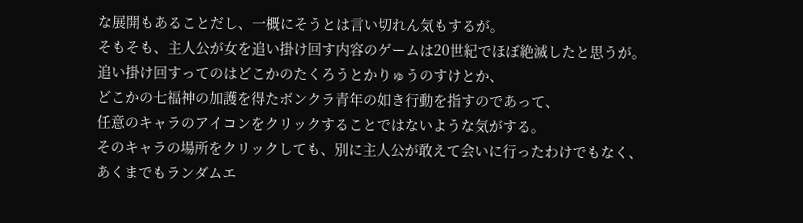な展開もあることだし、一概にそうとは言い切れん気もするが。
そもそも、主人公が女を追い掛け回す内容のゲームは20世紀でほぼ絶滅したと思うが。
追い掛け回すってのはどこかのたくろうとかりゅうのすけとか、
どこかの七福神の加護を得たボンクラ青年の如き行動を指すのであって、
任意のキャラのアイコンをクリックすることではないような気がする。
そのキャラの場所をクリックしても、別に主人公が敢えて会いに行ったわけでもなく、
あくまでもランダムエ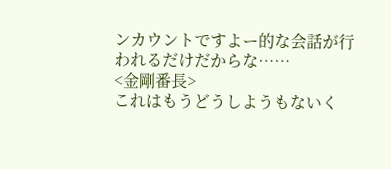ンカウントですよー的な会話が行われるだけだからな……
<金剛番長>
これはもうどうしようもないく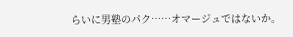らいに男塾のパク……オマージュではないか。